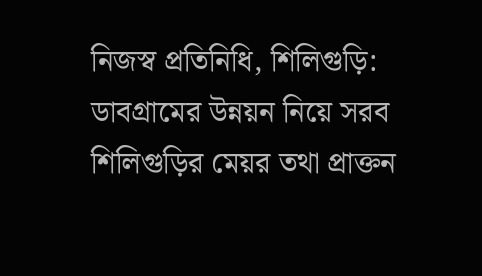নিজস্ব প্রতিনিধি, শিলিগুড়ি: ডাবগ্রামের উন্নয়ন নিয়ে সরব শিলিগুড়ির মেয়র তথা প্রাক্তন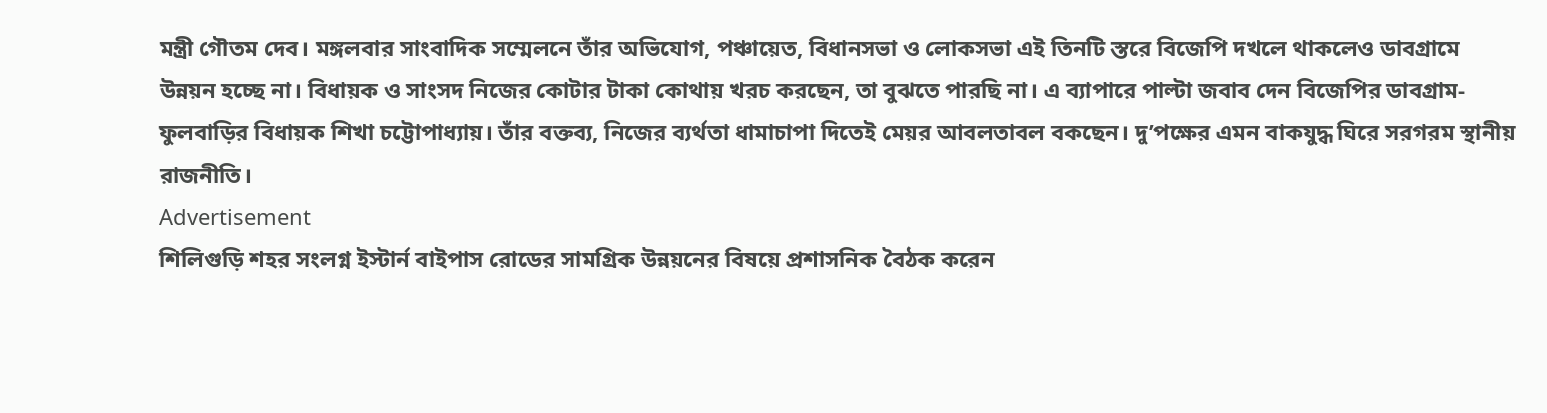মন্ত্রী গৌতম দেব। মঙ্গলবার সাংবাদিক সম্মেলনে তাঁর অভিযোগ, পঞ্চায়েত, বিধানসভা ও লোকসভা এই তিনটি স্তরে বিজেপি দখলে থাকলেও ডাবগ্রামে উন্নয়ন হচ্ছে না। বিধায়ক ও সাংসদ নিজের কোটার টাকা কোথায় খরচ করছেন, তা বুঝতে পারছি না। এ ব্যাপারে পাল্টা জবাব দেন বিজেপির ডাবগ্রাম-ফুলবাড়ির বিধায়ক শিখা চট্টোপাধ্যায়। তাঁর বক্তব্য, নিজের ব্যর্থতা ধামাচাপা দিতেই মেয়র আবলতাবল বকছেন। দু’পক্ষের এমন বাকযুদ্ধ ঘিরে সরগরম স্থানীয় রাজনীতি।
Advertisement
শিলিগুড়ি শহর সংলগ্ন ইস্টার্ন বাইপাস রোডের সামগ্রিক উন্নয়নের বিষয়ে প্রশাসনিক বৈঠক করেন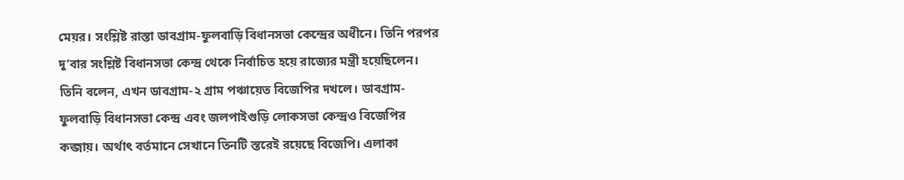মেয়র। সংশ্লিষ্ট রাস্তা ডাবগ্রাম-ফুলবাড়ি বিধানসভা কেন্দ্রের অধীনে। তিনি পরপর দু’বার সংশ্লিষ্ট বিধানসভা কেন্দ্র থেকে নির্বাচিত হয়ে রাজ্যের মন্ত্রী হয়েছিলেন। তিনি বলেন, এখন ডাবগ্রাম-২ গ্রাম পঞ্চায়েত বিজেপির দখলে। ডাবগ্রাম-ফুলবাড়ি বিধানসভা কেন্দ্র এবং জলপাইগুড়ি লোকসভা কেন্দ্রও বিজেপির কব্জায়। অর্থাৎ বর্তমানে সেখানে তিনটি স্তরেই রয়েছে বিজেপি। এলাকা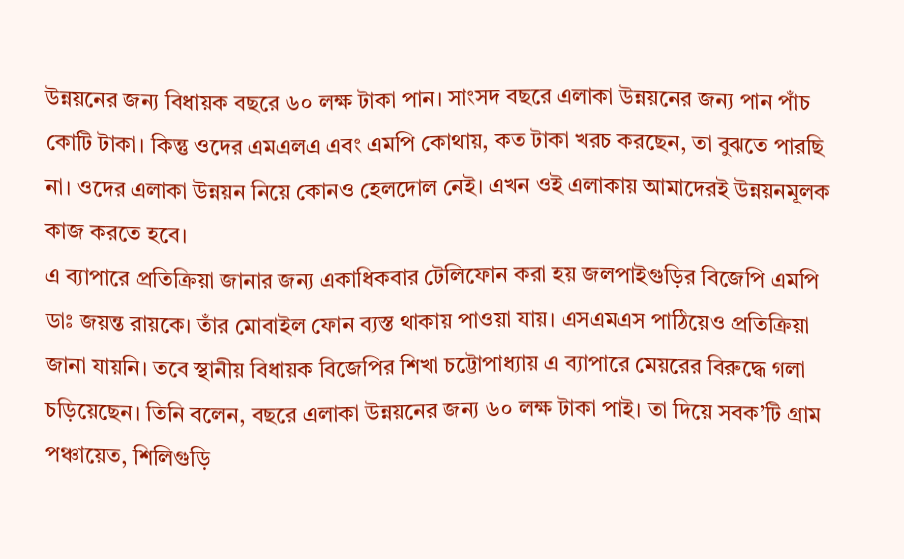উন্নয়নের জন্য বিধায়ক বছরে ৬০ লক্ষ টাকা পান। সাংসদ বছরে এলাকা উন্নয়নের জন্য পান পাঁচ কোটি টাকা। কিন্তু ওদের এমএলএ এবং এমপি কোথায়, কত টাকা খরচ করছেন, তা বুঝতে পারছি না। ওদের এলাকা উন্নয়ন নিয়ে কোনও হেলদোল নেই। এখন ওই এলাকায় আমাদেরই উন্নয়নমূলক কাজ করতে হবে।
এ ব্যাপারে প্রতিক্রিয়া জানার জন্য একাধিকবার টেলিফোন করা হয় জলপাইগুড়ির বিজেপি এমপি ডাঃ জয়ন্ত রায়কে। তাঁর মোবাইল ফোন ব্যস্ত থাকায় পাওয়া যায়। এসএমএস পাঠিয়েও প্রতিক্রিয়া জানা যায়নি। তবে স্থানীয় বিধায়ক বিজেপির শিখা চট্টোপাধ্যায় এ ব্যাপারে মেয়রের বিরুদ্ধে গলা চড়িয়েছেন। তিনি বলেন, বছরে এলাকা উন্নয়নের জন্য ৬০ লক্ষ টাকা পাই। তা দিয়ে সবক’টি গ্রাম পঞ্চায়েত, শিলিগুড়ি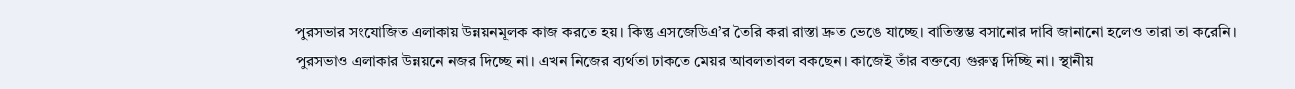পুরসভার সংযোজিত এলাকায় উন্নয়নমূলক কাজ করতে হয়। কিন্তু এসজেডিএ’র তৈরি করা রাস্তা দ্রুত ভেঙে যাচ্ছে। বাতিস্তম্ভ বসানোর দাবি জানানো হলেও তারা তা করেনি। পুরসভাও এলাকার উন্নয়নে নজর দিচ্ছে না। এখন নিজের ব্যর্থতা ঢাকতে মেয়র আবলতাবল বকছেন। কাজেই তাঁর বক্তব্যে গুরুত্ব দিচ্ছি না। স্থানীয়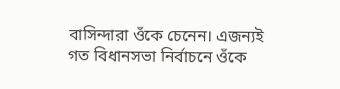বাসিন্দারা ওঁকে চেনেন। এজন্যই গত বিধানসভা নির্বাচনে ওঁকে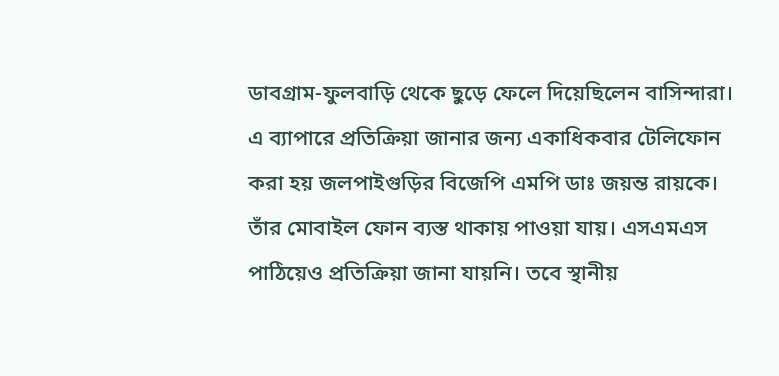ডাবগ্রাম-ফুলবাড়ি থেকে ছুড়ে ফেলে দিয়েছিলেন বাসিন্দারা।
এ ব্যাপারে প্রতিক্রিয়া জানার জন্য একাধিকবার টেলিফোন করা হয় জলপাইগুড়ির বিজেপি এমপি ডাঃ জয়ন্ত রায়কে। তাঁর মোবাইল ফোন ব্যস্ত থাকায় পাওয়া যায়। এসএমএস পাঠিয়েও প্রতিক্রিয়া জানা যায়নি। তবে স্থানীয়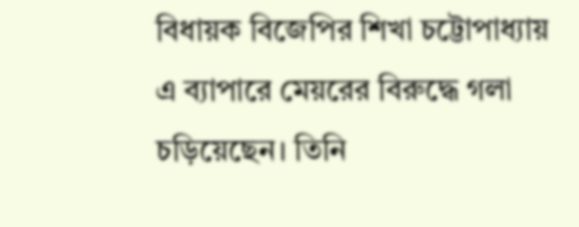বিধায়ক বিজেপির শিখা চট্টোপাধ্যায় এ ব্যাপারে মেয়রের বিরুদ্ধে গলা চড়িয়েছেন। তিনি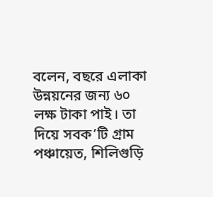বলেন, বছরে এলাকা উন্নয়নের জন্য ৬০ লক্ষ টাকা পাই। তা দিয়ে সবক’টি গ্রাম পঞ্চায়েত, শিলিগুড়ি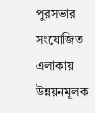পুরসভার সংযোজিত এলাকায় উন্নয়নমূলক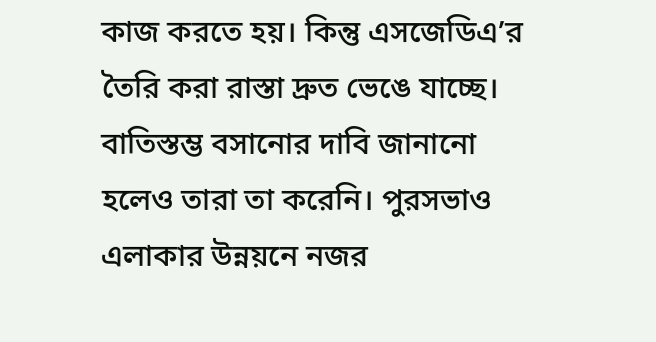কাজ করতে হয়। কিন্তু এসজেডিএ’র তৈরি করা রাস্তা দ্রুত ভেঙে যাচ্ছে। বাতিস্তম্ভ বসানোর দাবি জানানো হলেও তারা তা করেনি। পুরসভাও এলাকার উন্নয়নে নজর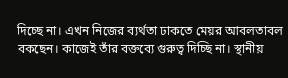দিচ্ছে না। এখন নিজের ব্যর্থতা ঢাকতে মেয়র আবলতাবল বকছেন। কাজেই তাঁর বক্তব্যে গুরুত্ব দিচ্ছি না। স্থানীয়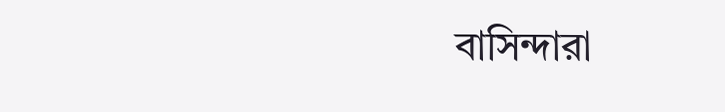বাসিন্দারা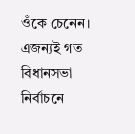ওঁকে চেনেন। এজন্যই গত বিধানসভা নির্বাচনে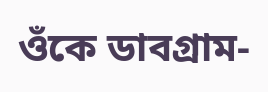ওঁকে ডাবগ্রাম-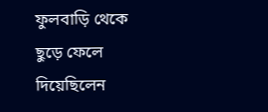ফুলবাড়ি থেকে ছুড়ে ফেলে দিয়েছিলেন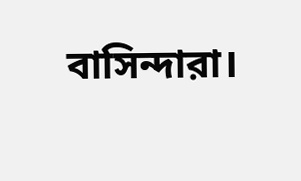বাসিন্দারা।